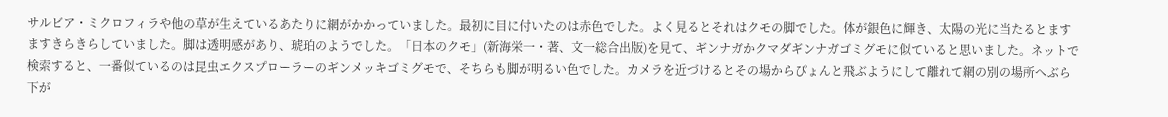サルビア・ミクロフィラや他の草が生えているあたりに網がかかっていました。最初に目に付いたのは赤色でした。よく見るとそれはクモの脚でした。体が銀色に輝き、太陽の光に当たるとますますきらきらしていました。脚は透明感があり、琥珀のようでした。「日本のクモ」(新海栄一・著、文一総合出版)を見て、ギンナガかクマダギンナガゴミグモに似ていると思いました。ネットで検索すると、一番似ているのは昆虫エクスプローラーのギンメッキゴミグモで、そちらも脚が明るい色でした。カメラを近づけるとその場からぴょんと飛ぶようにして離れて網の別の場所へぶら下が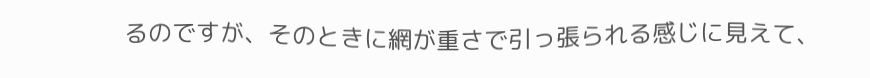るのですが、そのときに網が重さで引っ張られる感じに見えて、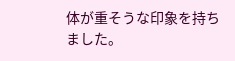体が重そうな印象を持ちました。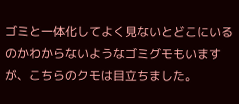ゴミと一体化してよく見ないとどこにいるのかわからないようなゴミグモもいますが、こちらのクモは目立ちました。